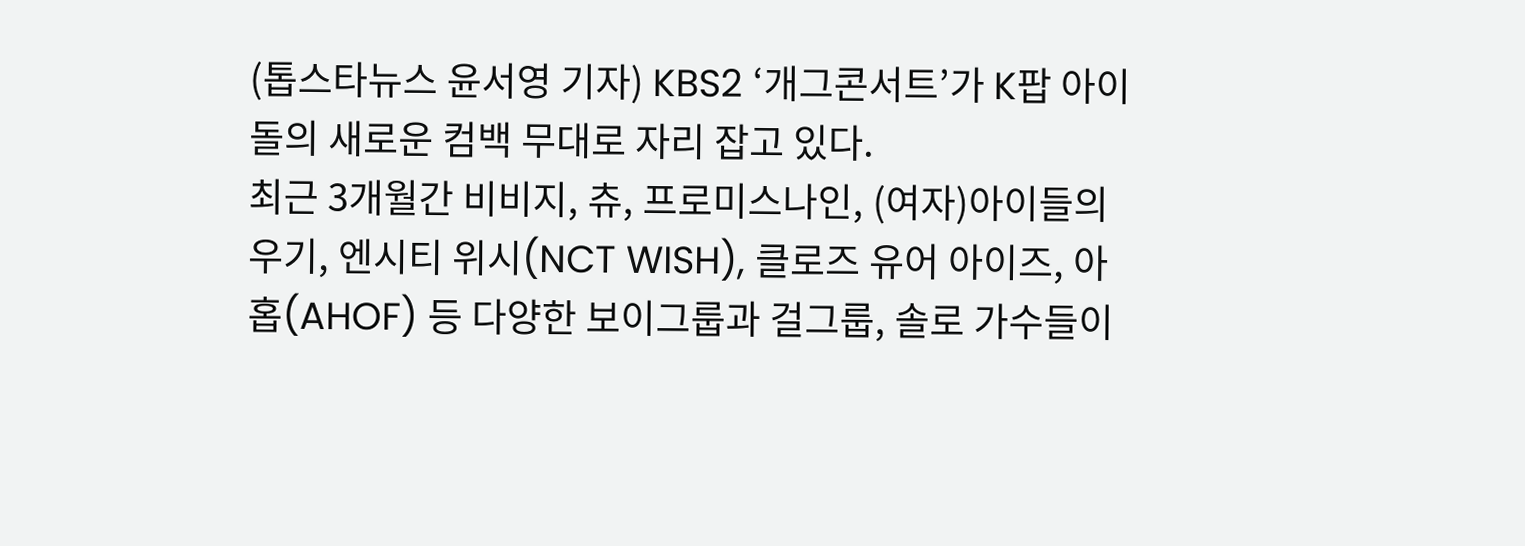(톱스타뉴스 윤서영 기자) KBS2 ‘개그콘서트’가 K팝 아이돌의 새로운 컴백 무대로 자리 잡고 있다.
최근 3개월간 비비지, 츄, 프로미스나인, (여자)아이들의 우기, 엔시티 위시(NCT WISH), 클로즈 유어 아이즈, 아홉(AHOF) 등 다양한 보이그룹과 걸그룹, 솔로 가수들이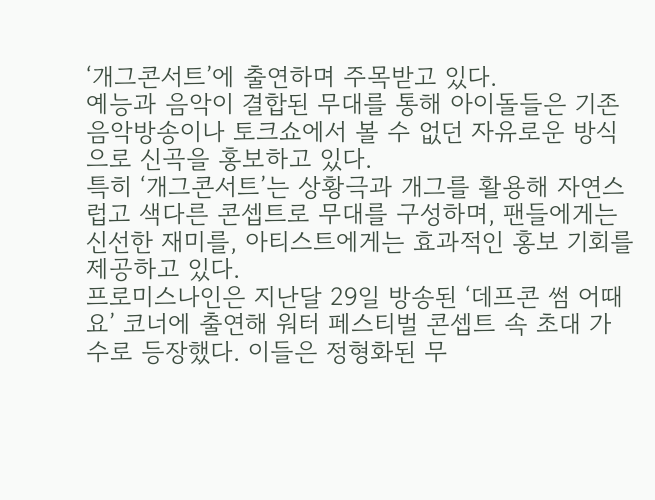‘개그콘서트’에 출연하며 주목받고 있다.
예능과 음악이 결합된 무대를 통해 아이돌들은 기존 음악방송이나 토크쇼에서 볼 수 없던 자유로운 방식으로 신곡을 홍보하고 있다.
특히 ‘개그콘서트’는 상황극과 개그를 활용해 자연스럽고 색다른 콘셉트로 무대를 구성하며, 팬들에게는 신선한 재미를, 아티스트에게는 효과적인 홍보 기회를 제공하고 있다.
프로미스나인은 지난달 29일 방송된 ‘데프콘 썸 어때요’ 코너에 출연해 워터 페스티벌 콘셉트 속 초대 가수로 등장했다. 이들은 정형화된 무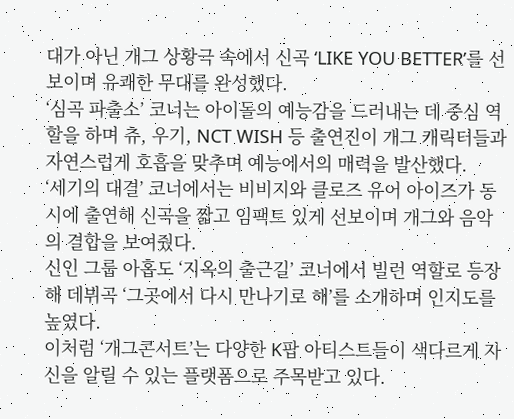대가 아닌 개그 상황극 속에서 신곡 ‘LIKE YOU BETTER’를 선보이며 유쾌한 무대를 완성했다.
‘심곡 파출소’ 코너는 아이돌의 예능감을 드러내는 데 중심 역할을 하며 츄, 우기, NCT WISH 등 출연진이 개그 캐릭터들과 자연스럽게 호흡을 맞추며 예능에서의 매력을 발산했다.
‘세기의 대결’ 코너에서는 비비지와 클로즈 유어 아이즈가 동시에 출연해 신곡을 짧고 임팩트 있게 선보이며 개그와 음악의 결합을 보여줬다.
신인 그룹 아홉도 ‘지옥의 출근길’ 코너에서 빌런 역할로 등장해 데뷔곡 ‘그곳에서 다시 만나기로 해’를 소개하며 인지도를 높였다.
이처럼 ‘개그콘서트’는 다양한 K팝 아티스트들이 색다르게 자신을 알릴 수 있는 플랫폼으로 주목받고 있다.